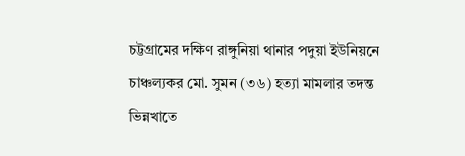চট্টগ্রামের দক্ষিণ রাঙ্গুনিয়া থানার পদুয়া ইউনিয়নে চাঞ্চল্যকর মো. সুমন (৩৬) হত্যা মামলার তদন্ত ভিন্নখাতে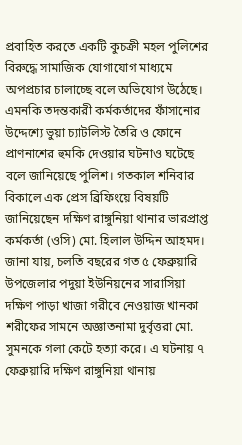প্রবাহিত করতে একটি কুচক্রী মহল পুলিশের বিরুদ্ধে সামাজিক যোগাযোগ মাধ্যমে অপপ্রচার চালাচ্ছে বলে অভিযোগ উঠেছে। এমনকি তদন্তকারী কর্মকর্তাদের ফাঁসানোর উদ্দেশ্যে ভুয়া চ্যাটলিস্ট তৈরি ও ফোনে প্রাণনাশের হুমকি দেওয়ার ঘটনাও ঘটেছে বলে জানিয়েছে পুলিশ। গতকাল শনিবার বিকালে এক প্রেস ব্রিফিংয়ে বিষয়টি জানিয়েছেন দক্ষিণ রাঙ্গুনিয়া থানার ভারপ্রাপ্ত কর্মকর্তা (ওসি) মো. হিলাল উদ্দিন আহমদ। জানা যায়, চলতি বছরের গত ৫ ফেব্রুয়ারি উপজেলার পদুয়া ইউনিয়নের সারাসিয়া দক্ষিণ পাড়া খাজা গরীবে নেওয়াজ খানকা শরীফের সামনে অজ্ঞাতনামা দুর্বৃত্তরা মো. সুমনকে গলা কেটে হত্যা করে। এ ঘটনায় ৭ ফেব্রুয়ারি দক্ষিণ রাঙ্গুনিয়া থানায়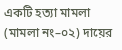একটি হত্যা মামলা (মামলা নং–০২) দায়ের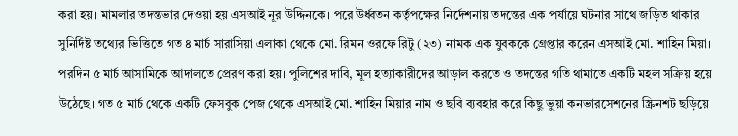করা হয়। মামলার তদন্তভার দেওয়া হয় এসআই নূর উদ্দিনকে। পরে উর্ধ্বতন কর্তৃপক্ষের নির্দেশনায় তদন্তের এক পর্যায়ে ঘটনার সাথে জড়িত থাকার সুনির্দিষ্ট তথ্যের ভিত্তিতে গত ৪ মার্চ সারাসিয়া এলাকা থেকে মো. রিমন ওরফে রিটু (২৩) নামক এক যুবককে গ্রেপ্তার করেন এসআই মো. শাহিন মিয়া। পরদিন ৫ মার্চ আসামিকে আদালতে প্রেরণ করা হয়। পুলিশের দাবি, মূল হত্যাকারীদের আড়াল করতে ও তদন্তের গতি থামাতে একটি মহল সক্রিয় হয়ে উঠেছে। গত ৫ মার্চ থেকে একটি ফেসবুক পেজ থেকে এসআই মো. শাহিন মিয়ার নাম ও ছবি ব্যবহার করে কিছু ভুয়া কনভারসেশনের স্ক্রিনশট ছড়িয়ে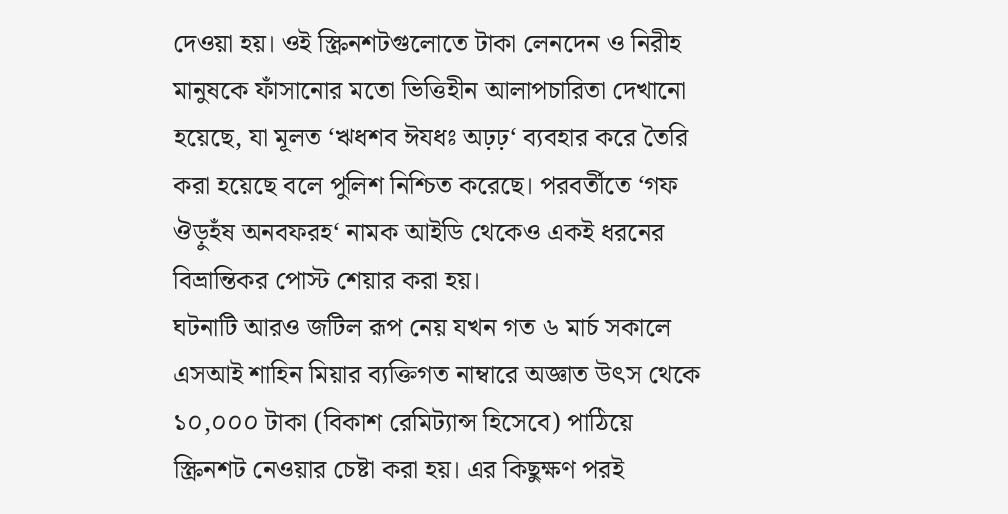দেওয়া হয়। ওই স্ক্রিনশটগুলোতে টাকা লেনদেন ও নিরীহ মানুষকে ফাঁসানোর মতো ভিত্তিহীন আলাপচারিতা দেখানো হয়েছে, যা মূলত ‘ঋধশব ঈযধঃ অঢ়ঢ়‘ ব্যবহার করে তৈরি করা হয়েছে বলে পুলিশ নিশ্চিত করেছে। পরবর্তীতে ‘গফ ঔড়ুহঁষ অনবফরহ‘ নামক আইডি থেকেও একই ধরনের বিভ্রান্তিকর পোস্ট শেয়ার করা হয়।
ঘটনাটি আরও জটিল রূপ নেয় যখন গত ৬ মার্চ সকালে এসআই শাহিন মিয়ার ব্যক্তিগত নাম্বারে অজ্ঞাত উৎস থেকে ১০,০০০ টাকা (বিকাশ রেমিট্যান্স হিসেবে) পাঠিয়ে স্ক্রিনশট নেওয়ার চেষ্টা করা হয়। এর কিছুক্ষণ পরই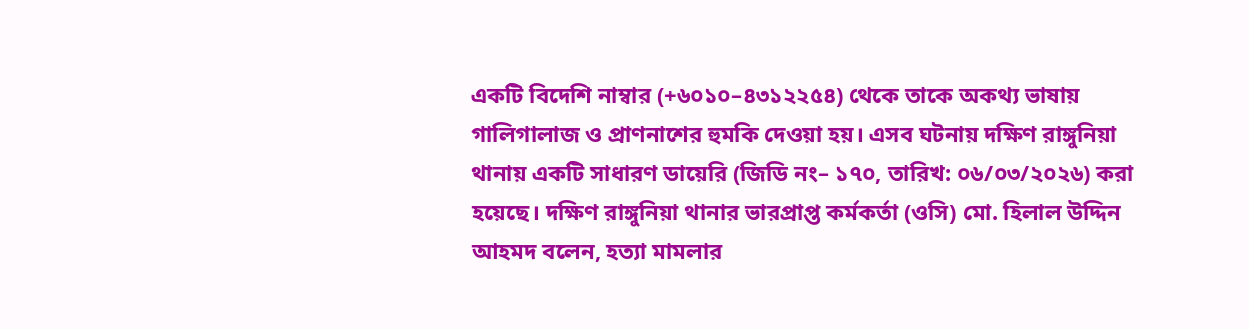একটি বিদেশি নাম্বার (+৬০১০–৪৩১২২৫৪) থেকে তাকে অকথ্য ভাষায় গালিগালাজ ও প্রাণনাশের হুমকি দেওয়া হয়। এসব ঘটনায় দক্ষিণ রাঙ্গুনিয়া থানায় একটি সাধারণ ডায়েরি (জিডি নং– ১৭০, তারিখ: ০৬/০৩/২০২৬) করা হয়েছে। দক্ষিণ রাঙ্গুনিয়া থানার ভারপ্রাপ্ত কর্মকর্তা (ওসি) মো. হিলাল উদ্দিন আহমদ বলেন, হত্যা মামলার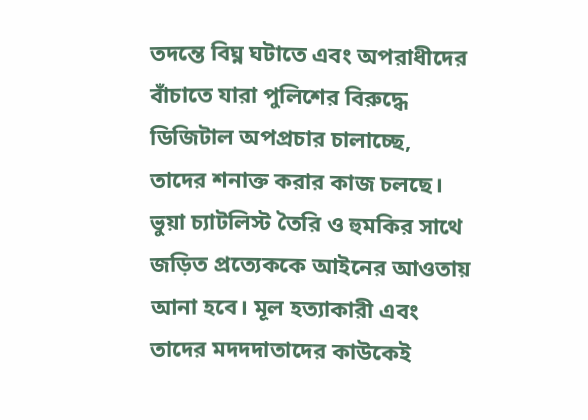তদন্তে বিঘ্ন ঘটাতে এবং অপরাধীদের বাঁচাতে যারা পুলিশের বিরুদ্ধে ডিজিটাল অপপ্রচার চালাচ্ছে, তাদের শনাক্ত করার কাজ চলছে। ভুয়া চ্যাটলিস্ট তৈরি ও হুমকির সাথে জড়িত প্রত্যেককে আইনের আওতায় আনা হবে। মূল হত্যাকারী এবং তাদের মদদদাতাদের কাউকেই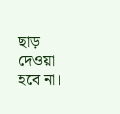ছাড় দেওয়া হবে না।